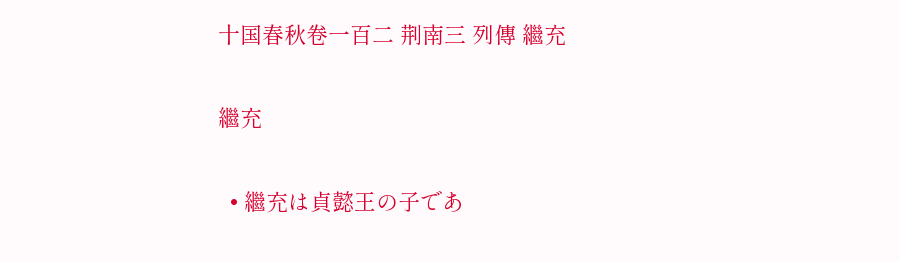十国春秋卷一百二 荆南三 列傳 繼充

繼充

  • 繼充は貞懿王の子であ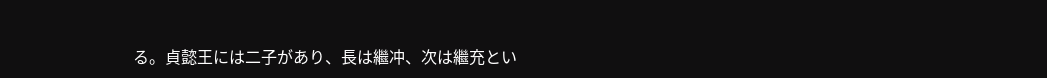る。貞懿王には二子があり、長は繼冲、次は繼充とい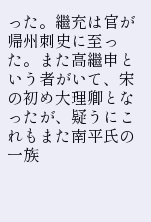った。繼充は官が帰州刺史に至った。また高繼申という者がいて、宋の初め大理卿となったが、疑うにこれもまた南平氏の一族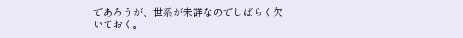であろうが、世系が未詳なのでしばらく欠いておく。